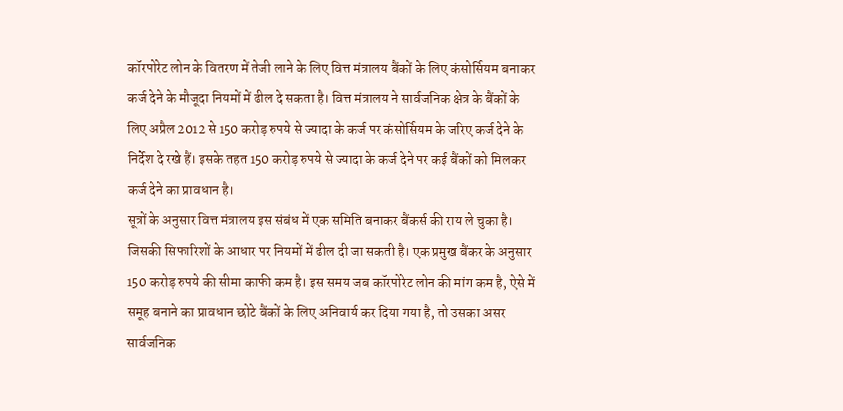कॉरपोरेट लोन के वितरण में तेजी लाने के लिए वित्त मंत्रालय बैंकों के लिए कंसोर्सियम बनाकर कर्ज देने के मौजूदा नियमों में ढील दे सकता है। वित्त मंत्रालय ने सार्वजनिक क्षेत्र के बैंकों के लिए अप्रैल 2012 से 150 करोड़ रुपये से ज्यादा के कर्ज पर कंसोर्सियम के जरिए कर्ज देने के निर्देश दे रखे हैं। इसके तहत 150 करोड़ रुपये से ज्यादा के कर्ज देने पर कई बैंकों को मिलकर कर्ज देने का प्रावधान है।
सूत्रों के अनुसार वित्त मंत्रालय इस संबंध में एक समिति बनाकर बैंकर्स की राय ले चुका है। जिसकी सिफारिशों के आधार पर नियमों में ढील दी जा सकती है। एक प्रमुख बैंकर के अनुसार 150 करोड़ रुपये की सीमा काफी कम है। इस समय जब कॉरपोरेट लोन की मांग कम है, ऐसे में समूह बनाने का प्रावधान छोटे बैंकों के लिए अनिवार्य कर दिया गया है, तो उसका असर सार्वजनिक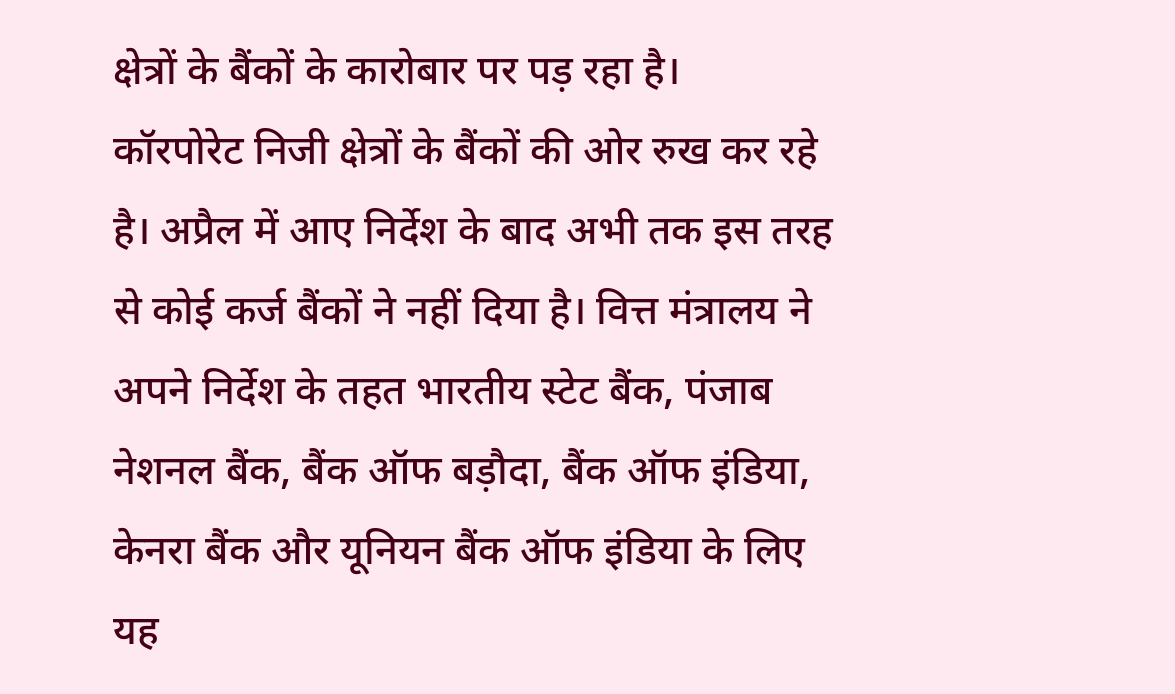क्षेत्रों के बैंकों के कारोबार पर पड़ रहा है।
कॉरपोरेट निजी क्षेत्रों के बैंकों की ओर रुख कर रहे है। अप्रैल में आए निर्देश के बाद अभी तक इस तरह से कोई कर्ज बैंकों ने नहीं दिया है। वित्त मंत्रालय ने अपने निर्देश के तहत भारतीय स्टेट बैंक, पंजाब नेशनल बैंक, बैंक ऑफ बड़ौदा, बैंक ऑफ इंडिया, केनरा बैंक और यूनियन बैंक ऑफ इंडिया के लिए यह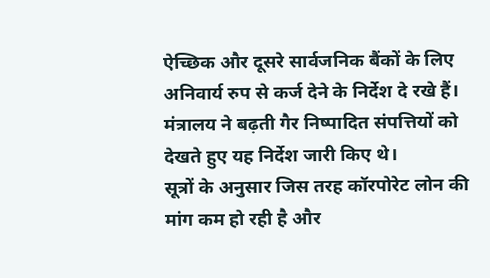ऐच्छिक और दूसरे सार्वजनिक बैंकों के लिए अनिवार्य रुप से कर्ज देने के निर्देश दे रखे हैं। मंत्रालय ने बढ़ती गैर निष्पादित संपत्तियों को देखते हुए यह निर्देश जारी किए थे।
सूत्रों के अनुसार जिस तरह कॉरपोरेट लोन की मांग कम हो रही है और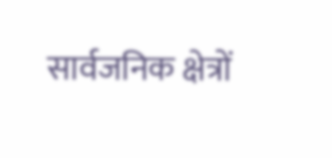सार्वजनिक क्षेत्रों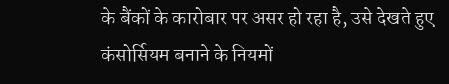के बैंकों के कारोबार पर असर हो रहा है, उसे देखते हुए कंसोर्सियम बनाने के नियमों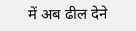में अब ढील देने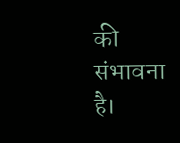की संभावना है।